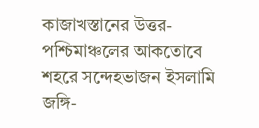কাজাখস্তানের উত্তর-পশ্চিমাঞ্চলের আকতোবে শহরে সন্দেহভাজন ইসলামি জঙ্গি-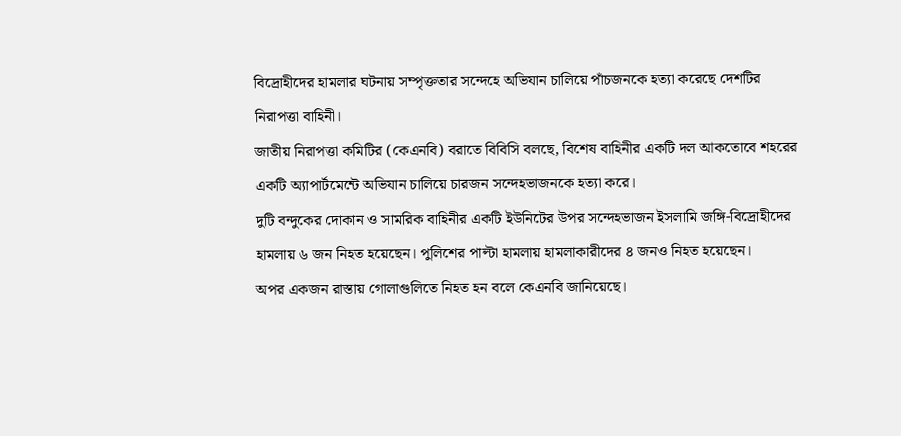বিদ্রোহীদের হামলার ঘটনায় সম্পৃক্ততার সন্দেহে অভিযান চালিয়ে পাঁচজনকে হত্যা করেছে দেশটির নিরাপত্তা বাহিনী।
জাতীয় নিরাপত্তা কমিটির (কেএনবি) বরাতে বিবিসি বলছে, বিশেষ বাহিনীর একটি দল আকতোবে শহরের একটি অ্যাপার্টমেন্টে অভিযান চালিয়ে চারজন সন্দেহভাজনকে হত্যা করে।
দুটি বন্দুকের দোকান ও সামরিক বাহিনীর একটি ইউনিটের উপর সন্দেহভাজন ইসলামি জঙ্গি-বিদ্রোহীদের হামলায় ৬ জন নিহত হয়েছেন। পুলিশের পাল্টা হামলায় হামলাকারীদের ৪ জনও নিহত হয়েছেন।
অপর একজন রাস্তায় গোলাগুলিতে নিহত হন বলে কেএনবি জানিয়েছে।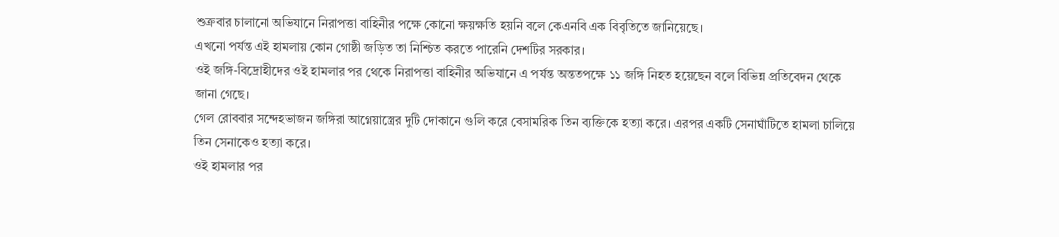শুক্রবার চালানো অভিযানে নিরাপত্তা বাহিনীর পক্ষে কোনো ক্ষয়ক্ষতি হয়নি বলে কেএনবি এক বিবৃতিতে জানিয়েছে।
এখনো পর্যন্ত এই হামলায় কোন গোষ্ঠী জড়িত তা নিশ্চিত করতে পারেনি দেশটির সরকার।
ওই জঙ্গি-বিদ্রোহীদের ওই হামলার পর থেকে নিরাপত্তা বাহিনীর অভিযানে এ পর্যন্ত অন্ততপক্ষে ১১ জঙ্গি নিহত হয়েছেন বলে বিভিন্ন প্রতিবেদন থেকে জানা গেছে।
গেল রোববার সন্দেহভাজন জঙ্গিরা আগ্নেয়াস্ত্রের দুটি দোকানে গুলি করে বেসামরিক তিন ব্যক্তিকে হত্যা করে। এরপর একটি সেনাঘাঁটিতে হামলা চালিয়ে তিন সেনাকেও হত্যা করে।
ওই হামলার পর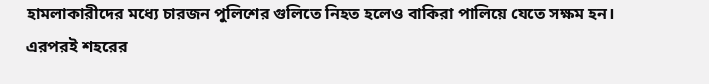হামলাকারীদের মধ্যে চারজন পুলিশের গুলিতে নিহত হলেও বাকিরা পালিয়ে যেতে সক্ষম হন।
এরপরই শহরের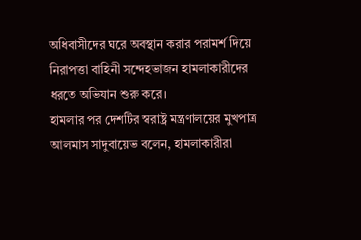অধিবাসীদের ঘরে অবস্থান করার পরামর্শ দিয়ে নিরাপত্তা বাহিনী সন্দেহভাজন হামলাকারীদের ধরতে অভিযান শুরু করে।
হামলার পর দেশটির স্বরাষ্ট্র মন্ত্রণালয়ের মুখপাত্র আলমাস সাদুবায়েভ বলেন, হামলাকারীরা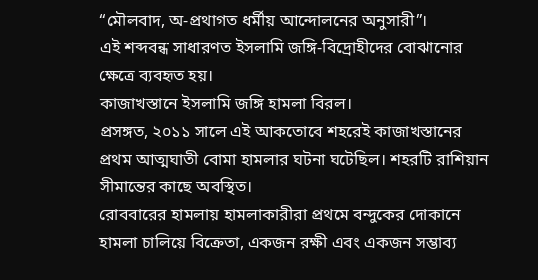“মৌলবাদ, অ-প্রথাগত ধর্মীয় আন্দোলনের অনুসারী”।
এই শব্দবন্ধ সাধারণত ইসলামি জঙ্গি-বিদ্রোহীদের বোঝানোর ক্ষেত্রে ব্যবহৃত হয়।
কাজাখস্তানে ইসলামি জঙ্গি হামলা বিরল।
প্রসঙ্গত, ২০১১ সালে এই আকতোবে শহরেই কাজাখস্তানের প্রথম আত্মঘাতী বোমা হামলার ঘটনা ঘটেছিল। শহরটি রাশিয়ান সীমান্তের কাছে অবস্থিত।
রোববারের হামলায় হামলাকারীরা প্রথমে বন্দুকের দোকানে হামলা চালিয়ে বিক্রেতা, একজন রক্ষী এবং একজন সম্ভাব্য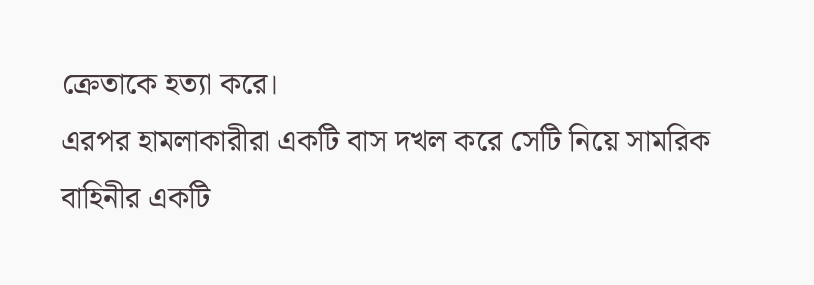ক্রেতাকে হত্যা করে।
এরপর হামলাকারীরা একটি বাস দখল করে সেটি নিয়ে সামরিক বাহিনীর একটি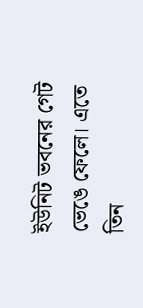ইউনিট ভবনের গেট ভেঙে ফেলে। এতে তিন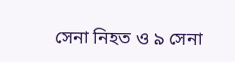সেনা নিহত ও ৯ সেনা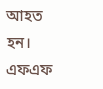আহত হন।
এফএফ